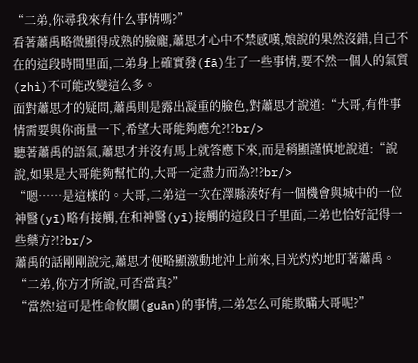“二弟,你尋我來有什么事情嗎?”
看著蕭禹略微顯得成熟的臉龐,蕭思才心中不禁感嘆,娘說的果然沒錯,自己不在的這段時間里面,二弟身上確實發(fā)生了一些事情,要不然一個人的氣質(zhì)不可能改變這么多。
面對蕭思才的疑問,蕭禹則是露出凝重的臉色,對蕭思才說道:“大哥,有件事情需要與你商量一下,希望大哥能夠應允?!?br/>
聽著蕭禹的語氣,蕭思才并沒有馬上就答應下來,而是稍顯謹慎地說道:“說說,如果是大哥能夠幫忙的,大哥一定盡力而為?!?br/>
“嗯……是這樣的。大哥,二弟這一次在澤縣湊好有一個機會與城中的一位神醫(yī)略有接觸,在和神醫(yī)接觸的這段日子里面,二弟也恰好記得一些藥方?!?br/>
蕭禹的話剛剛說完,蕭思才便略顯激動地沖上前來,目光灼灼地盯著蕭禹。
“二弟,你方才所說,可否當真?”
“當然!這可是性命攸關(guān)的事情,二弟怎么可能欺瞞大哥呢?”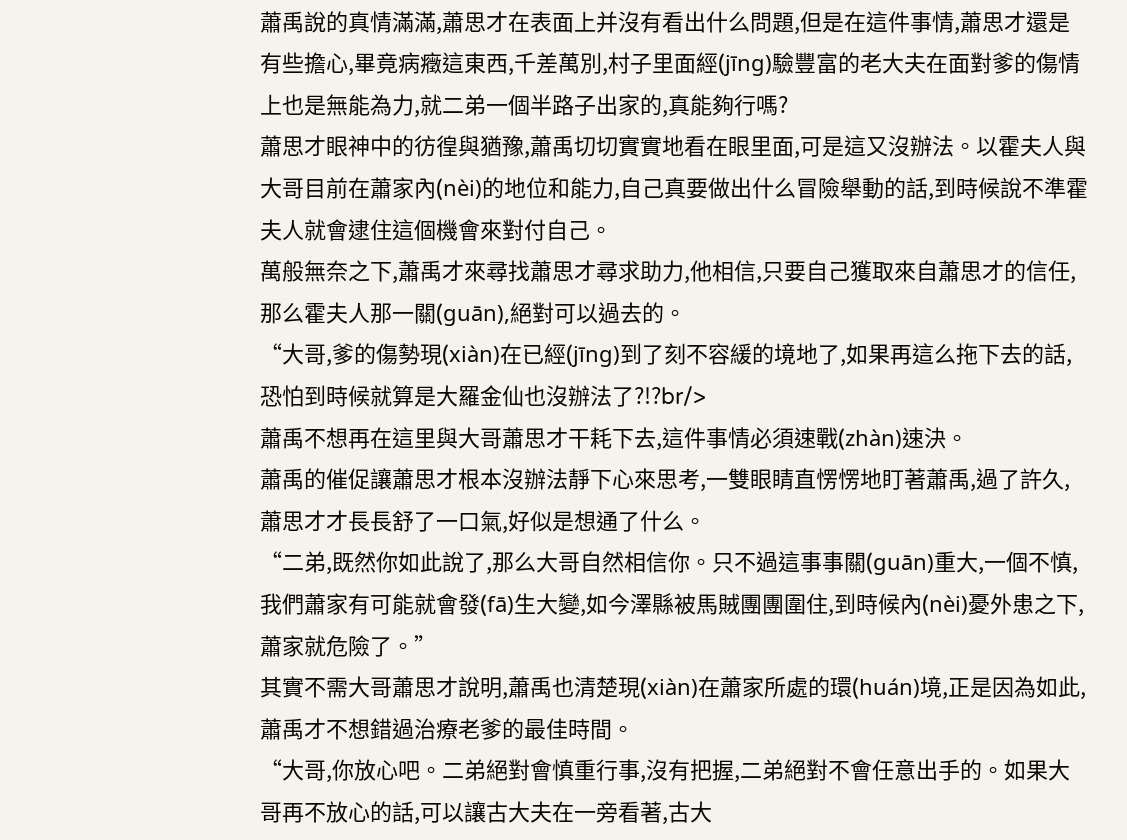蕭禹說的真情滿滿,蕭思才在表面上并沒有看出什么問題,但是在這件事情,蕭思才還是有些擔心,畢竟病癥這東西,千差萬別,村子里面經(jīng)驗豐富的老大夫在面對爹的傷情上也是無能為力,就二弟一個半路子出家的,真能夠行嗎?
蕭思才眼神中的彷徨與猶豫,蕭禹切切實實地看在眼里面,可是這又沒辦法。以霍夫人與大哥目前在蕭家內(nèi)的地位和能力,自己真要做出什么冒險舉動的話,到時候說不準霍夫人就會逮住這個機會來對付自己。
萬般無奈之下,蕭禹才來尋找蕭思才尋求助力,他相信,只要自己獲取來自蕭思才的信任,那么霍夫人那一關(guān),絕對可以過去的。
“大哥,爹的傷勢現(xiàn)在已經(jīng)到了刻不容緩的境地了,如果再這么拖下去的話,恐怕到時候就算是大羅金仙也沒辦法了?!?br/>
蕭禹不想再在這里與大哥蕭思才干耗下去,這件事情必須速戰(zhàn)速決。
蕭禹的催促讓蕭思才根本沒辦法靜下心來思考,一雙眼睛直愣愣地盯著蕭禹,過了許久,蕭思才才長長舒了一口氣,好似是想通了什么。
“二弟,既然你如此說了,那么大哥自然相信你。只不過這事事關(guān)重大,一個不慎,我們蕭家有可能就會發(fā)生大變,如今澤縣被馬賊團團圍住,到時候內(nèi)憂外患之下,蕭家就危險了。”
其實不需大哥蕭思才說明,蕭禹也清楚現(xiàn)在蕭家所處的環(huán)境,正是因為如此,蕭禹才不想錯過治療老爹的最佳時間。
“大哥,你放心吧。二弟絕對會慎重行事,沒有把握,二弟絕對不會任意出手的。如果大哥再不放心的話,可以讓古大夫在一旁看著,古大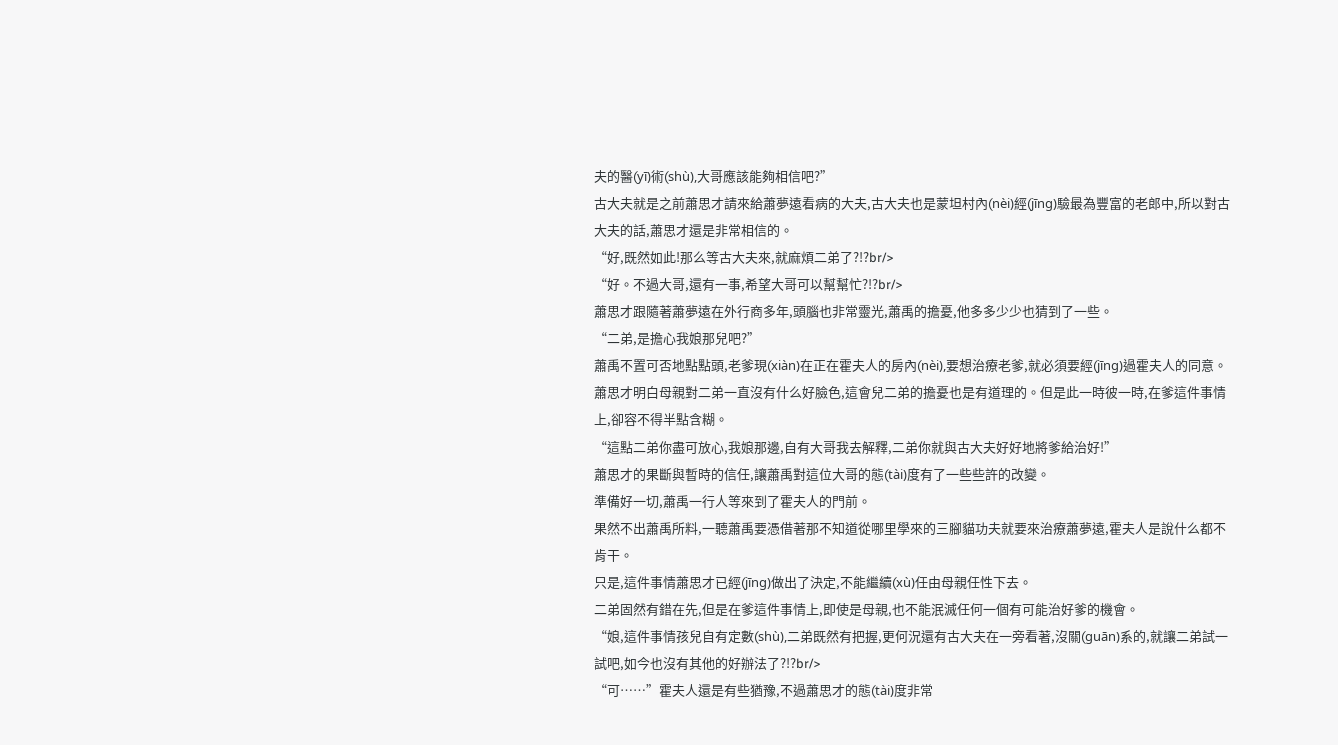夫的醫(yī)術(shù),大哥應該能夠相信吧?”
古大夫就是之前蕭思才請來給蕭夢遠看病的大夫,古大夫也是蒙坦村內(nèi)經(jīng)驗最為豐富的老郎中,所以對古大夫的話,蕭思才還是非常相信的。
“好,既然如此!那么等古大夫來,就麻煩二弟了?!?br/>
“好。不過大哥,還有一事,希望大哥可以幫幫忙?!?br/>
蕭思才跟隨著蕭夢遠在外行商多年,頭腦也非常靈光,蕭禹的擔憂,他多多少少也猜到了一些。
“二弟,是擔心我娘那兒吧?”
蕭禹不置可否地點點頭,老爹現(xiàn)在正在霍夫人的房內(nèi),要想治療老爹,就必須要經(jīng)過霍夫人的同意。
蕭思才明白母親對二弟一直沒有什么好臉色,這會兒二弟的擔憂也是有道理的。但是此一時彼一時,在爹這件事情上,卻容不得半點含糊。
“這點二弟你盡可放心,我娘那邊,自有大哥我去解釋,二弟你就與古大夫好好地將爹給治好!”
蕭思才的果斷與暫時的信任,讓蕭禹對這位大哥的態(tài)度有了一些些許的改變。
準備好一切,蕭禹一行人等來到了霍夫人的門前。
果然不出蕭禹所料,一聽蕭禹要憑借著那不知道從哪里學來的三腳貓功夫就要來治療蕭夢遠,霍夫人是說什么都不肯干。
只是,這件事情蕭思才已經(jīng)做出了決定,不能繼續(xù)任由母親任性下去。
二弟固然有錯在先,但是在爹這件事情上,即使是母親,也不能泯滅任何一個有可能治好爹的機會。
“娘,這件事情孩兒自有定數(shù),二弟既然有把握,更何況還有古大夫在一旁看著,沒關(guān)系的,就讓二弟試一試吧,如今也沒有其他的好辦法了?!?br/>
“可……”霍夫人還是有些猶豫,不過蕭思才的態(tài)度非常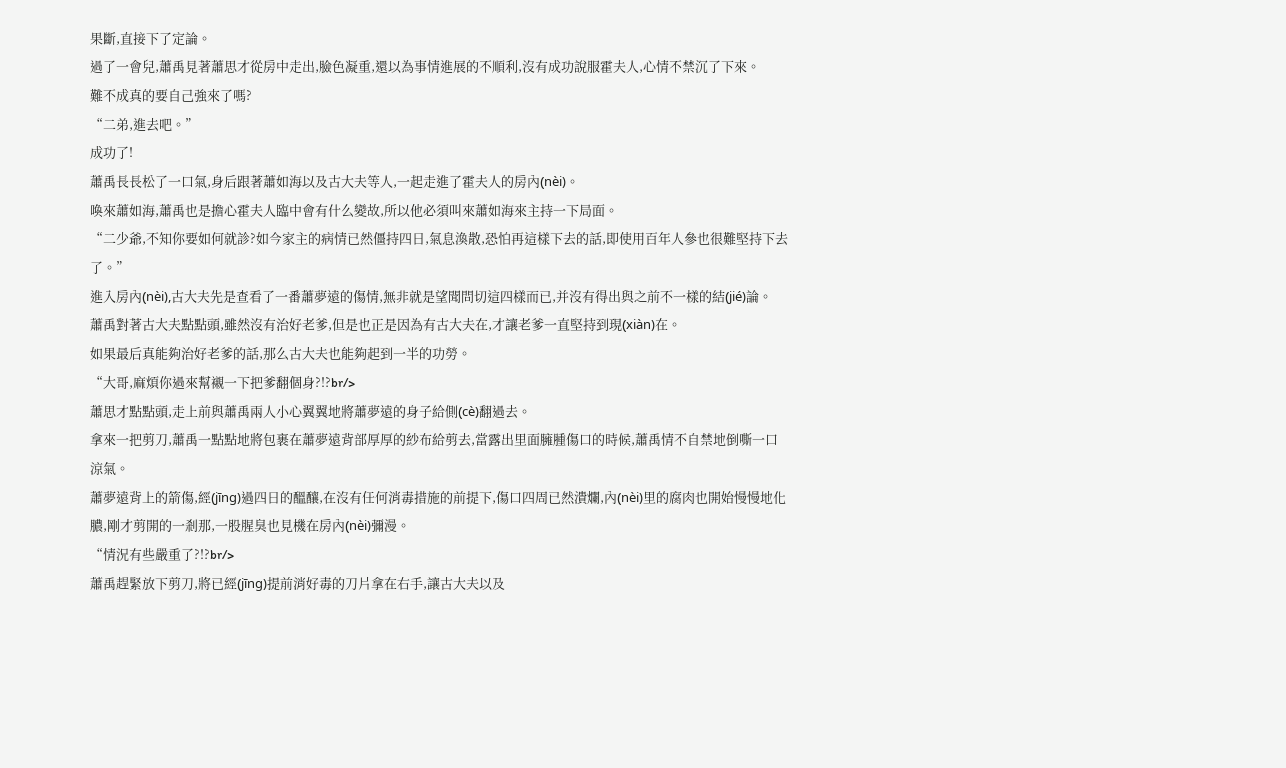果斷,直接下了定論。
過了一會兒,蕭禹見著蕭思才從房中走出,臉色凝重,還以為事情進展的不順利,沒有成功說服霍夫人,心情不禁沉了下來。
難不成真的要自己強來了嗎?
“二弟,進去吧。”
成功了!
蕭禹長長松了一口氣,身后跟著蕭如海以及古大夫等人,一起走進了霍夫人的房內(nèi)。
喚來蕭如海,蕭禹也是擔心霍夫人臨中會有什么變故,所以他必須叫來蕭如海來主持一下局面。
“二少爺,不知你要如何就診?如今家主的病情已然僵持四日,氣息渙散,恐怕再這樣下去的話,即使用百年人參也很難堅持下去了。”
進入房內(nèi),古大夫先是查看了一番蕭夢遠的傷情,無非就是望聞問切這四樣而已,并沒有得出與之前不一樣的結(jié)論。
蕭禹對著古大夫點點頭,雖然沒有治好老爹,但是也正是因為有古大夫在,才讓老爹一直堅持到現(xiàn)在。
如果最后真能夠治好老爹的話,那么古大夫也能夠起到一半的功勞。
“大哥,麻煩你過來幫襯一下把爹翻個身?!?br/>
蕭思才點點頭,走上前與蕭禹兩人小心翼翼地將蕭夢遠的身子給側(cè)翻過去。
拿來一把剪刀,蕭禹一點點地將包裹在蕭夢遠背部厚厚的紗布給剪去,當露出里面臃腫傷口的時候,蕭禹情不自禁地倒嘶一口涼氣。
蕭夢遠背上的箭傷,經(jīng)過四日的醞釀,在沒有任何消毒措施的前提下,傷口四周已然潰爛,內(nèi)里的腐肉也開始慢慢地化膿,剛才剪開的一剎那,一股腥臭也見機在房內(nèi)彌漫。
“情況有些嚴重了?!?br/>
蕭禹趕緊放下剪刀,將已經(jīng)提前消好毒的刀片拿在右手,讓古大夫以及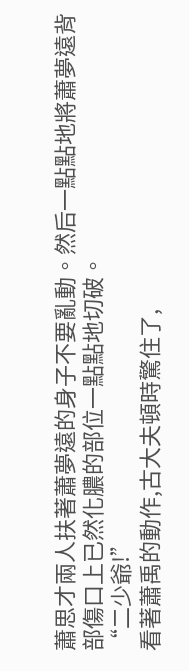蕭思才兩人扶著蕭夢遠的身子不要亂動。然后一點點地將蕭夢遠背部傷口上已然化膿的部位一點點地切破。
“二少爺!”
看著蕭禹的動作,古大夫頓時驚住了,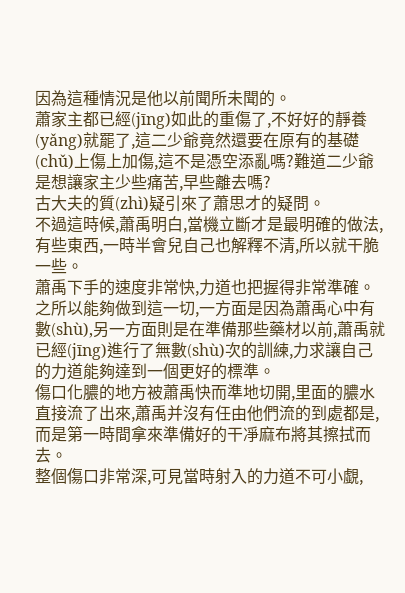因為這種情況是他以前聞所未聞的。
蕭家主都已經(jīng)如此的重傷了,不好好的靜養(yǎng)就罷了,這二少爺竟然還要在原有的基礎(chǔ)上傷上加傷,這不是憑空添亂嗎?難道二少爺是想讓家主少些痛苦,早些離去嗎?
古大夫的質(zhì)疑引來了蕭思才的疑問。
不過這時候,蕭禹明白,當機立斷才是最明確的做法,有些東西,一時半會兒自己也解釋不清,所以就干脆一些。
蕭禹下手的速度非常快,力道也把握得非常準確。
之所以能夠做到這一切,一方面是因為蕭禹心中有數(shù),另一方面則是在準備那些藥材以前,蕭禹就已經(jīng)進行了無數(shù)次的訓練,力求讓自己的力道能夠達到一個更好的標準。
傷口化膿的地方被蕭禹快而準地切開,里面的膿水直接流了出來,蕭禹并沒有任由他們流的到處都是,而是第一時間拿來準備好的干凈麻布將其擦拭而去。
整個傷口非常深,可見當時射入的力道不可小覷,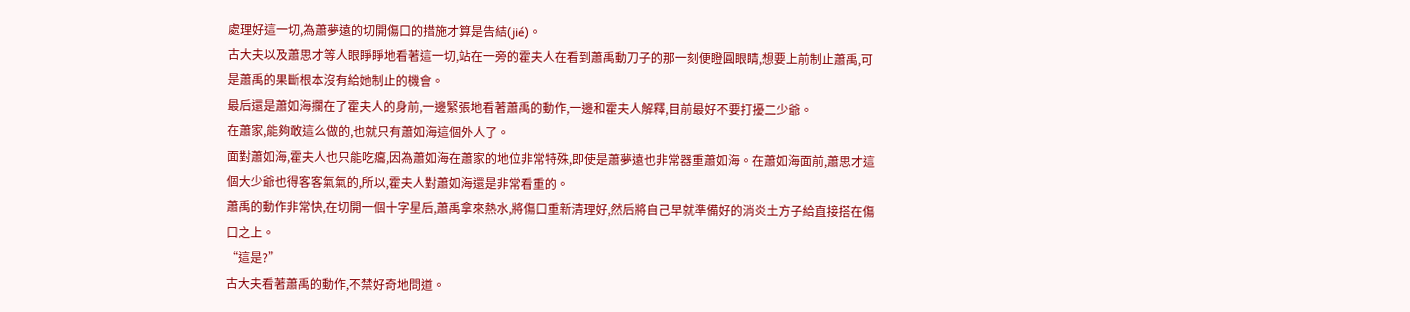處理好這一切,為蕭夢遠的切開傷口的措施才算是告結(jié)。
古大夫以及蕭思才等人眼睜睜地看著這一切,站在一旁的霍夫人在看到蕭禹動刀子的那一刻便瞪圓眼睛,想要上前制止蕭禹,可是蕭禹的果斷根本沒有給她制止的機會。
最后還是蕭如海攔在了霍夫人的身前,一邊緊張地看著蕭禹的動作,一邊和霍夫人解釋,目前最好不要打擾二少爺。
在蕭家,能夠敢這么做的,也就只有蕭如海這個外人了。
面對蕭如海,霍夫人也只能吃癟,因為蕭如海在蕭家的地位非常特殊,即使是蕭夢遠也非常器重蕭如海。在蕭如海面前,蕭思才這個大少爺也得客客氣氣的,所以,霍夫人對蕭如海還是非常看重的。
蕭禹的動作非常快,在切開一個十字星后,蕭禹拿來熱水,將傷口重新清理好,然后將自己早就準備好的消炎土方子給直接搭在傷口之上。
“這是?”
古大夫看著蕭禹的動作,不禁好奇地問道。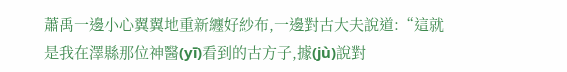蕭禹一邊小心翼翼地重新纏好紗布,一邊對古大夫說道:“這就是我在澤縣那位神醫(yī)看到的古方子,據(jù)說對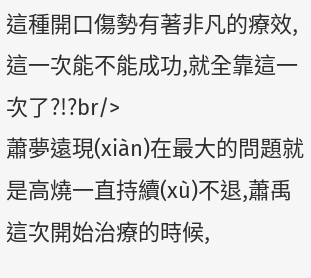這種開口傷勢有著非凡的療效,這一次能不能成功,就全靠這一次了?!?br/>
蕭夢遠現(xiàn)在最大的問題就是高燒一直持續(xù)不退,蕭禹這次開始治療的時候,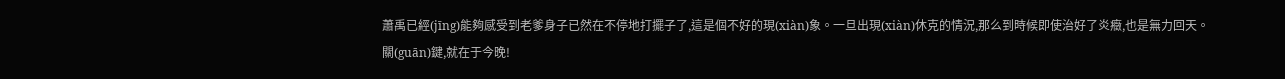蕭禹已經(jīng)能夠感受到老爹身子已然在不停地打擺子了,這是個不好的現(xiàn)象。一旦出現(xiàn)休克的情況,那么到時候即使治好了炎癥,也是無力回天。
關(guān)鍵,就在于今晚!